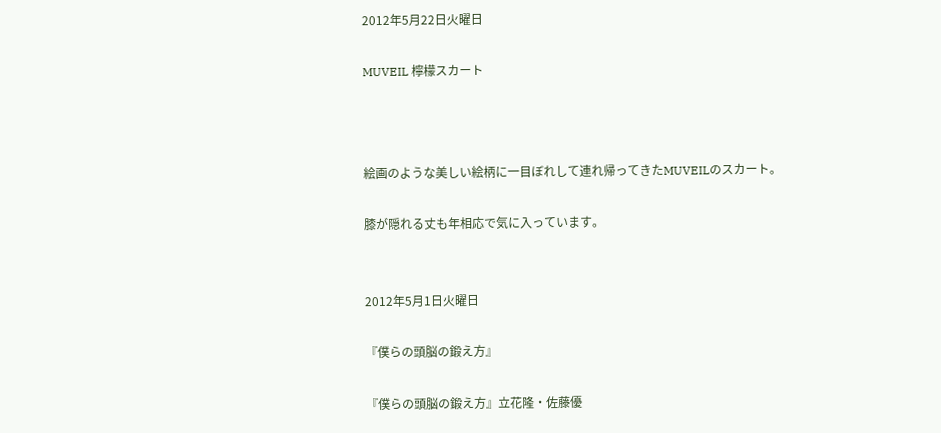2012年5月22日火曜日

MUVEIL 檸檬スカート



絵画のような美しい絵柄に一目ぼれして連れ帰ってきたMUVEILのスカート。

膝が隠れる丈も年相応で気に入っています。


2012年5月1日火曜日

『僕らの頭脳の鍛え方』

『僕らの頭脳の鍛え方』立花隆・佐藤優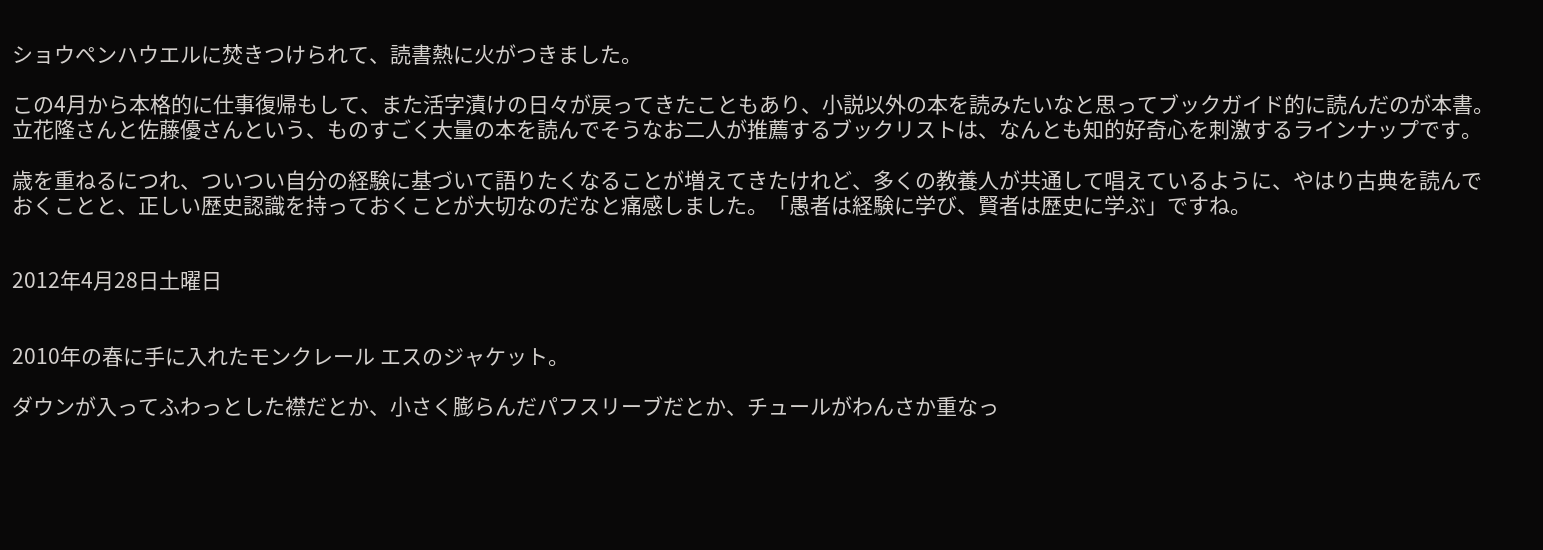ショウペンハウエルに焚きつけられて、読書熱に火がつきました。

この4月から本格的に仕事復帰もして、また活字漬けの日々が戻ってきたこともあり、小説以外の本を読みたいなと思ってブックガイド的に読んだのが本書。立花隆さんと佐藤優さんという、ものすごく大量の本を読んでそうなお二人が推薦するブックリストは、なんとも知的好奇心を刺激するラインナップです。

歳を重ねるにつれ、ついつい自分の経験に基づいて語りたくなることが増えてきたけれど、多くの教養人が共通して唱えているように、やはり古典を読んでおくことと、正しい歴史認識を持っておくことが大切なのだなと痛感しました。「愚者は経験に学び、賢者は歴史に学ぶ」ですね。


2012年4月28日土曜日


2010年の春に手に入れたモンクレール エスのジャケット。

ダウンが入ってふわっとした襟だとか、小さく膨らんだパフスリーブだとか、チュールがわんさか重なっ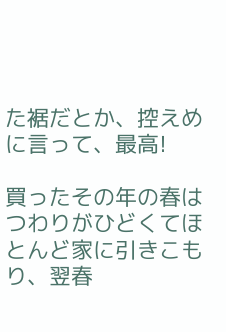た裾だとか、控えめに言って、最高!

買ったその年の春はつわりがひどくてほとんど家に引きこもり、翌春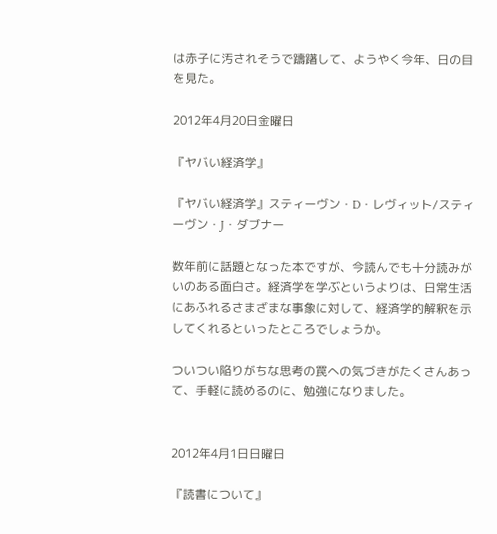は赤子に汚されそうで躊躇して、ようやく今年、日の目を見た。

2012年4月20日金曜日

『ヤバい経済学』

『ヤバい経済学』スティーヴン・D・レヴィット/スティーヴン・J・ダブナー

数年前に話題となった本ですが、今読んでも十分読みがいのある面白さ。経済学を学ぶというよりは、日常生活にあふれるさまざまな事象に対して、経済学的解釈を示してくれるといったところでしょうか。

ついつい陥りがちな思考の罠への気づきがたくさんあって、手軽に読めるのに、勉強になりました。


2012年4月1日日曜日

『読書について』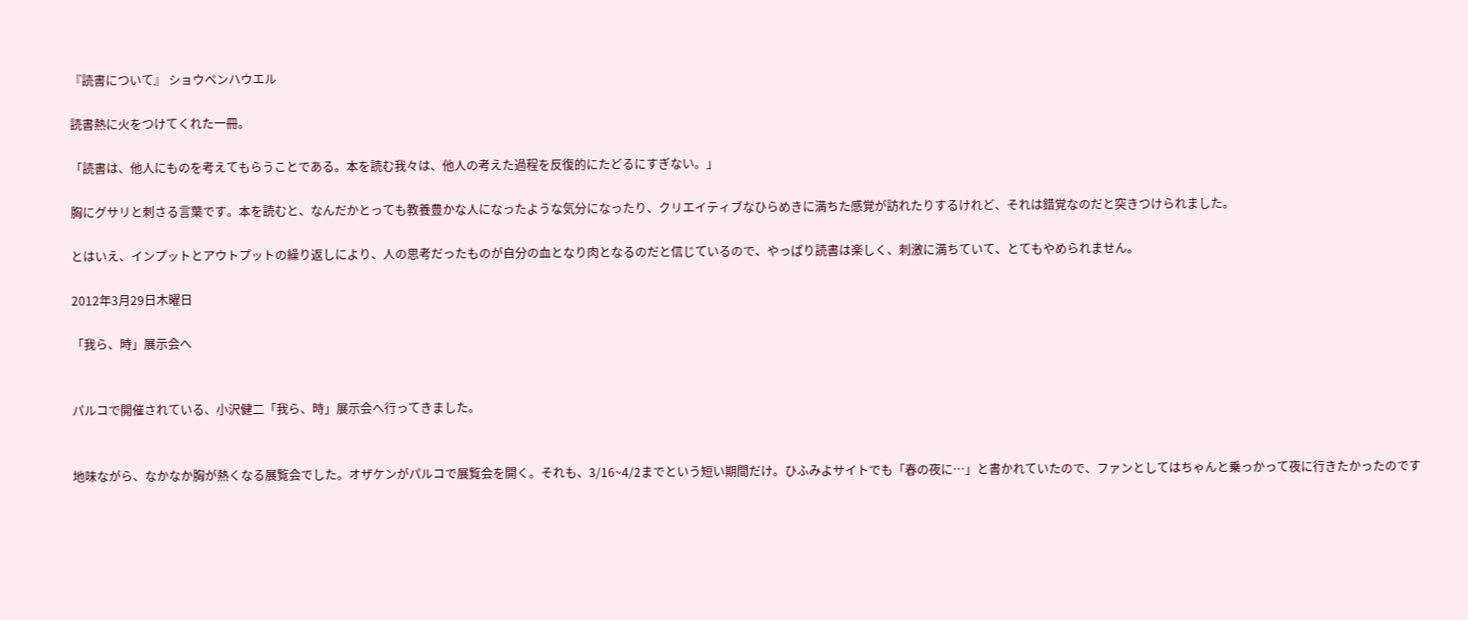『読書について』 ショウペンハウエル

読書熱に火をつけてくれた一冊。

「読書は、他人にものを考えてもらうことである。本を読む我々は、他人の考えた過程を反復的にたどるにすぎない。」

胸にグサリと刺さる言葉です。本を読むと、なんだかとっても教養豊かな人になったような気分になったり、クリエイティブなひらめきに満ちた感覚が訪れたりするけれど、それは錯覚なのだと突きつけられました。

とはいえ、インプットとアウトプットの繰り返しにより、人の思考だったものが自分の血となり肉となるのだと信じているので、やっぱり読書は楽しく、刺激に満ちていて、とてもやめられません。

2012年3月29日木曜日

「我ら、時」展示会へ


パルコで開催されている、小沢健二「我ら、時」展示会へ行ってきました。


地味ながら、なかなか胸が熱くなる展覧会でした。オザケンがパルコで展覧会を開く。それも、3/16~4/2までという短い期間だけ。ひふみよサイトでも「春の夜に…」と書かれていたので、ファンとしてはちゃんと乗っかって夜に行きたかったのです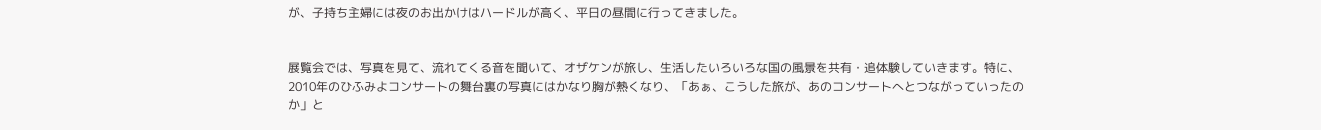が、子持ち主婦には夜のお出かけはハードルが高く、平日の昼間に行ってきました。


展覧会では、写真を見て、流れてくる音を聞いて、オザケンが旅し、生活したいろいろな国の風景を共有・追体験していきます。特に、2010年のひふみよコンサートの舞台裏の写真にはかなり胸が熱くなり、「あぁ、こうした旅が、あのコンサートへとつながっていったのか」と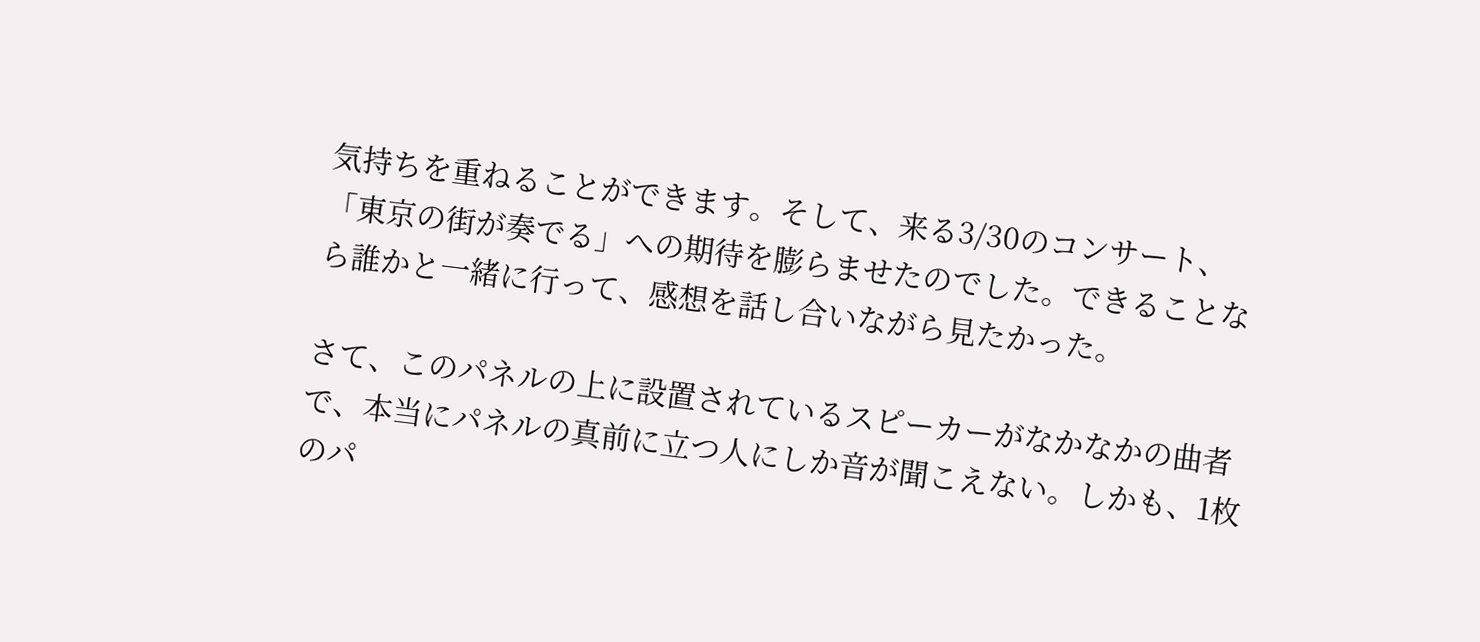気持ちを重ねることができます。そして、来る3/30のコンサート、「東京の街が奏でる」への期待を膨らませたのでした。できることなら誰かと一緒に行って、感想を話し合いながら見たかった。

さて、このパネルの上に設置されているスピーカーがなかなかの曲者で、本当にパネルの真前に立つ人にしか音が聞こえない。しかも、1枚のパ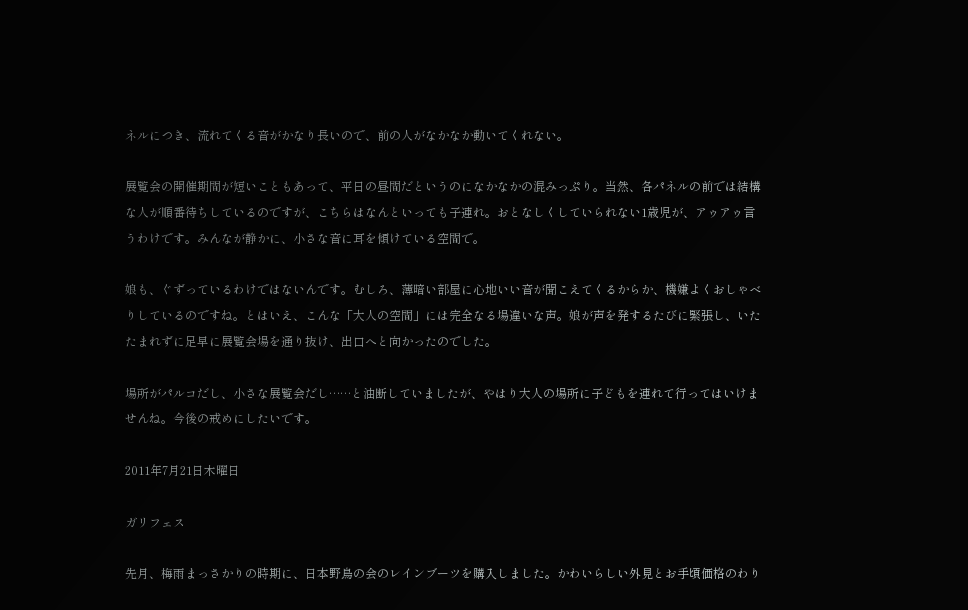ネルにつき、流れてくる音がかなり長いので、前の人がなかなか動いてくれない。

展覧会の開催期間が短いこともあって、平日の昼間だというのになかなかの混みっぷり。当然、各パネルの前では結構な人が順番待ちしているのですが、こちらはなんといっても子連れ。おとなしくしていられない1歳児が、アゥアゥ言うわけです。みんなが静かに、小さな音に耳を傾けている空間で。

娘も、ぐずっているわけではないんです。むしろ、薄暗い部屋に心地いい音が聞こえてくるからか、機嫌よくおしゃべりしているのですね。とはいえ、こんな「大人の空間」には完全なる場違いな声。娘が声を発するたびに緊張し、いたたまれずに足早に展覧会場を通り抜け、出口へと向かったのでした。

場所がパルコだし、小さな展覧会だし……と油断していましたが、やはり大人の場所に子どもを連れて行ってはいけませんね。今後の戒めにしたいです。

2011年7月21日木曜日

ガリフェス

先月、梅雨まっさかりの時期に、日本野鳥の会のレインブーツを購入しました。かわいらしい外見とお手頃価格のわり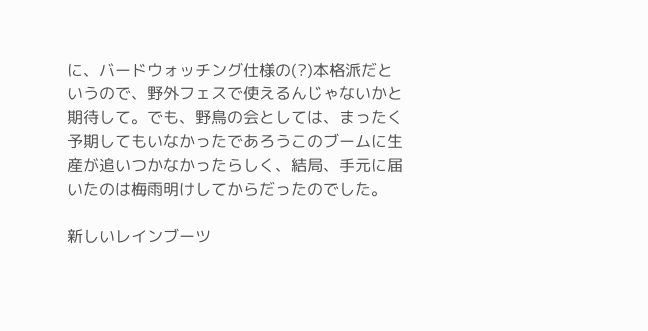に、バードウォッチング仕様の(?)本格派だというので、野外フェスで使えるんじゃないかと期待して。でも、野鳥の会としては、まったく予期してもいなかったであろうこのブームに生産が追いつかなかったらしく、結局、手元に届いたのは梅雨明けしてからだったのでした。

新しいレインブーツ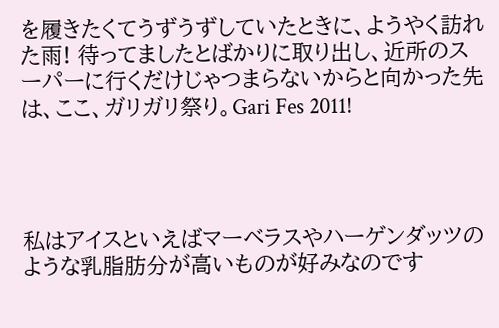を履きたくてうずうずしていたときに、ようやく訪れた雨! 待ってましたとばかりに取り出し、近所のスーパーに行くだけじゃつまらないからと向かった先は、ここ、ガリガリ祭り。Gari Fes 2011!




私はアイスといえばマーベラスやハーゲンダッツのような乳脂肪分が高いものが好みなのです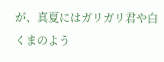が、真夏にはガリガリ君や白くまのよう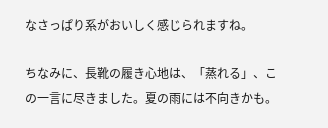なさっぱり系がおいしく感じられますね。

ちなみに、長靴の履き心地は、「蒸れる」、この一言に尽きました。夏の雨には不向きかも。